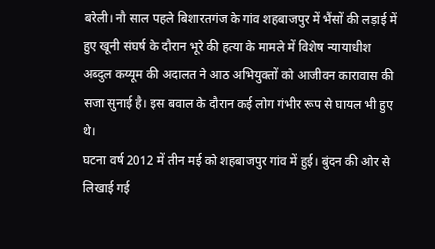बरेली। नौ साल पहले बिशारतगंज के गांव शहबाजपुर में भैंसों की लड़ाई में हुए खूनी संघर्ष के दौरान भूरे की हत्या के मामले में विशेष न्यायाधीश अब्दुल कय्यूम की अदालत ने आठ अभियुक्तों को आजीवन कारावास की सजा सुनाई है। इस बवाल के दौरान कई लोग गंभीर रूप से घायल भी हुए थे।
घटना वर्ष 2012 में तीन मई को शहबाजपुर गांव में हुई। बुंदन की ओर से लिखाई गई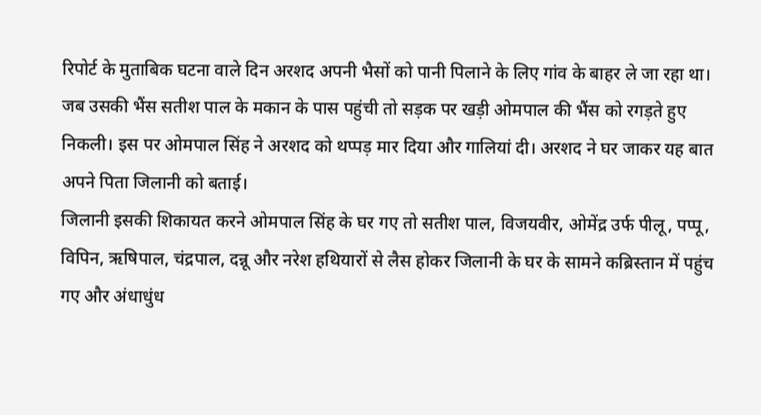रिपोर्ट के मुताबिक घटना वाले दिन अरशद अपनी भैसों को पानी पिलाने के लिए गांव के बाहर ले जा रहा था। जब उसकी भैंस सतीश पाल के मकान के पास पहुंची तो सड़क पर खड़ी ओमपाल की भैंस को रगड़ते हुए निकली। इस पर ओमपाल सिंह ने अरशद को थप्पड़ मार दिया और गालियां दी। अरशद ने घर जाकर यह बात अपने पिता जिलानी को बताई।
जिलानी इसकी शिकायत करने ओमपाल सिंह के घर गए तो सतीश पाल, विजयवीर, ओमेंद्र उर्फ पीलू, पप्पू, विपिन, ऋषिपाल, चंद्रपाल, दन्नू और नरेश हथियारों से लैस होकर जिलानी के घर के सामने कब्रिस्तान में पहुंच गए और अंधाधुंध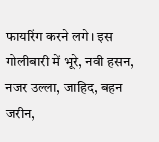फायरिंग करने लगे। इस गोलीबारी में भूरे, नवी हसन, नजर उल्ला, जाहिद, बहन जरीन,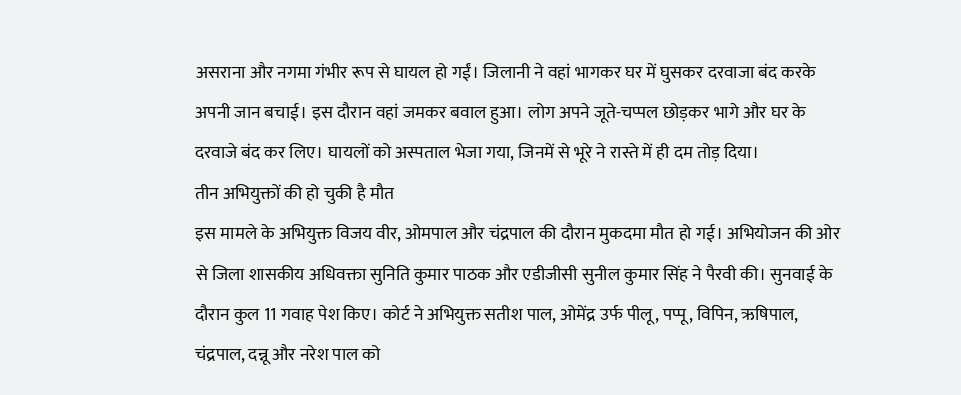असराना और नगमा गंभीर रूप से घायल हो गईं। जिलानी ने वहां भागकर घर में घुसकर दरवाजा बंद करके अपनी जान बचाई। इस दौरान वहां जमकर बवाल हुआ। लोग अपने जूते-चप्पल छोड़कर भागे और घर के दरवाजे बंद कर लिए। घायलों को अस्पताल भेजा गया, जिनमें से भूरे ने रास्ते में ही दम तोड़ दिया।
तीन अभियुक्तों की हो चुकी है मौत
इस मामले के अभियुक्त विजय वीर, ओमपाल और चंद्रपाल की दौरान मुकदमा मौत हो गई। अभियोजन की ओर से जिला शासकीय अधिवक्ता सुनिति कुमार पाठक और एडीजीसी सुनील कुमार सिंह ने पैरवी की। सुनवाई के दौरान कुल 11 गवाह पेश किए। कोर्ट ने अभियुक्त सतीश पाल, ओमेंद्र उर्फ पीलू, पप्पू, विपिन, ऋषिपाल, चंद्रपाल, दन्नू और नरेश पाल को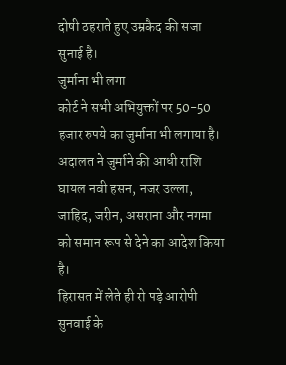दोषी ठहराते हुए उम्रकैद की सजा सुनाई है।
जुर्माना भी लगा
कोर्ट ने सभी अभियुक्तों पर 50-50 हजार रुपये का जुर्माना भी लगाया है। अदालत ने जुर्माने की आधी राशि घायल नवी हसन, नजर उल्ला, जाहिद, जरीन, असराना और नगमा को समान रूप से देने का आदेश किया है।
हिरासत में लेते ही रो पड़े आरोपी
सुनवाई के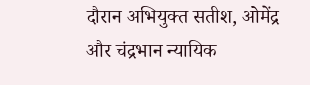दौरान अभियुक्त सतीश, ओमेंद्र और चंद्रभान न्यायिक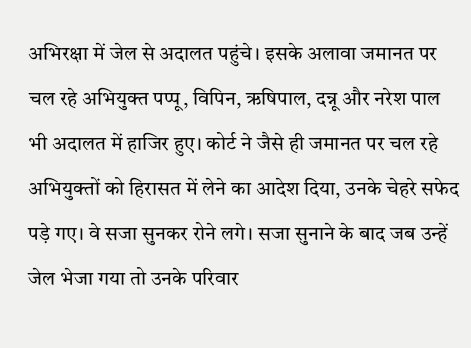अभिरक्षा में जेल से अदालत पहुंचे। इसके अलावा जमानत पर चल रहे अभियुक्त पप्पू, विपिन, ऋषिपाल, दन्नू और नरेश पाल भी अदालत में हाजिर हुए। कोर्ट ने जैसे ही जमानत पर चल रहे अभियुक्तों को हिरासत में लेने का आदेश दिया, उनके चेहरे सफेद पड़े गए। वे सजा सुनकर रोने लगे। सजा सुनाने के बाद जब उन्हें जेल भेजा गया तो उनके परिवार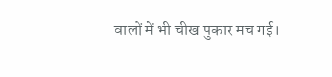वालों में भी चीख पुकार मच गई।